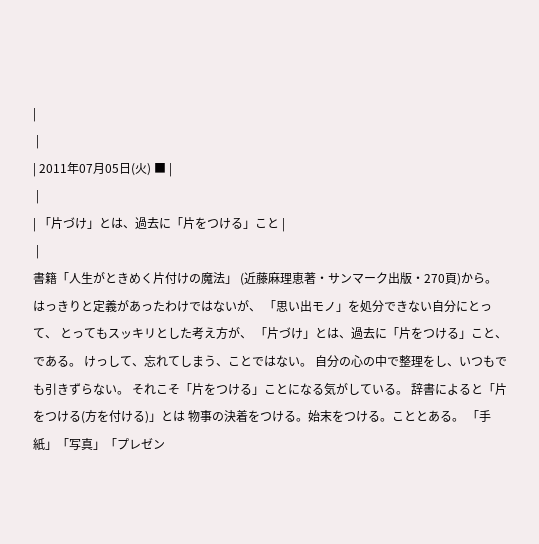|
 |
| 2011年07月05日(火) ■ |
 |
| 「片づけ」とは、過去に「片をつける」こと |
 |
書籍「人生がときめく片付けの魔法」 (近藤麻理恵著・サンマーク出版・270頁)から。 はっきりと定義があったわけではないが、 「思い出モノ」を処分できない自分にとって、 とってもスッキリとした考え方が、 「片づけ」とは、過去に「片をつける」こと、である。 けっして、忘れてしまう、ことではない。 自分の心の中で整理をし、いつもでも引きずらない。 それこそ「片をつける」ことになる気がしている。 辞書によると「片をつける(方を付ける)」とは 物事の決着をつける。始末をつける。こととある。 「手紙」「写真」「プレゼン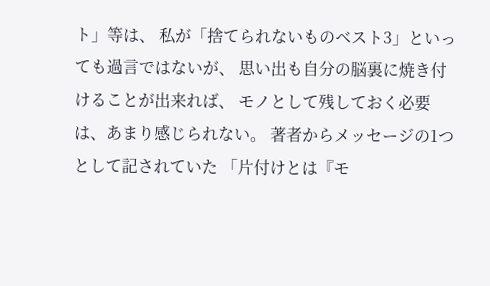ト」等は、 私が「捨てられないものベスト3」といっても過言ではないが、 思い出も自分の脳裏に焼き付けることが出来れば、 モノとして残しておく必要は、あまり感じられない。 著者からメッセージの1つとして記されていた 「片付けとは『モ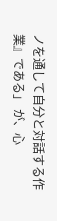ノを通して自分と対話する作業』である」 が、心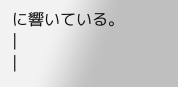に響いている。
|
|